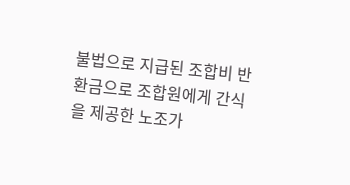불법으로 지급된 조합비 반환금으로 조합원에게 간식을 제공한 노조가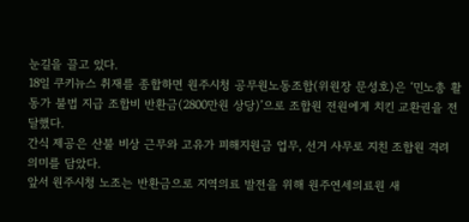눈길을 끌고 있다.
18일 쿠키뉴스 취재를 종합하면 원주시청 공무원노동조합(위원장 문성호)은 ‘민노총 활동가 불법 지급 조합비 반환금(2800만원 상당)’으로 조합원 전원에게 치킨 교환권을 전달했다.
간식 제공은 산불 비상 근무와 고유가 피해지원금 업무, 선거 사무로 지친 조합원 격려 의미를 담았다.
앞서 원주시청 노조는 반환금으로 지역의료 발전을 위해 원주연세의료원 새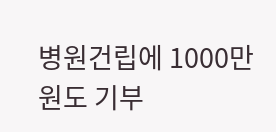병원건립에 1000만원도 기부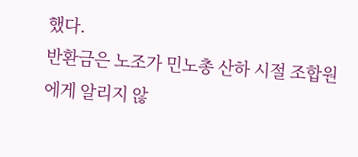했다.
반환금은 노조가 민노총 산하 시절 조합원에게 알리지 않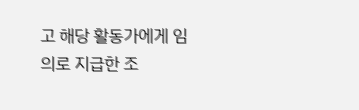고 해당 활동가에게 임의로 지급한 조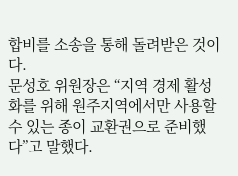합비를 소송을 통해 돌려받은 것이다.
문성호 위원장은 “지역 경제 활성화를 위해 원주지역에서만 사용할 수 있는 종이 교환권으로 준비했다”고 말했다.